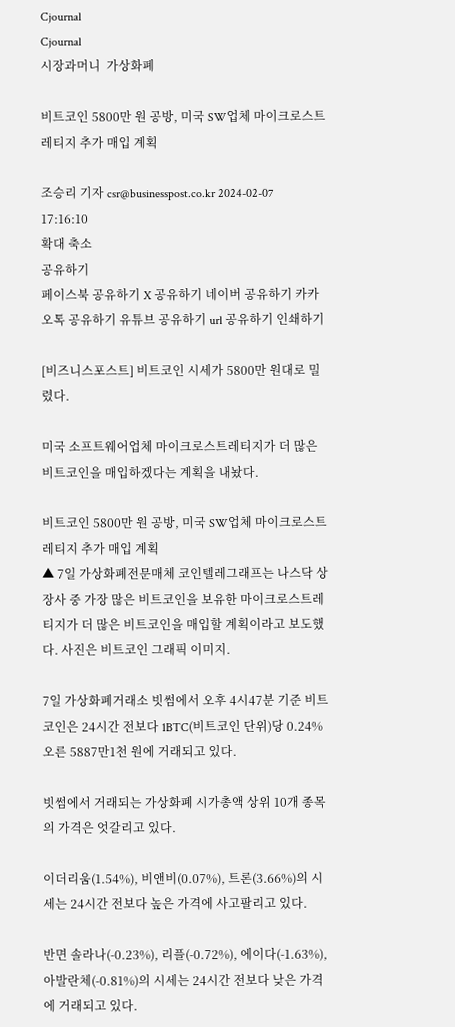Cjournal
Cjournal
시장과머니  가상화폐

비트코인 5800만 원 공방, 미국 SW업체 마이크로스트레티지 추가 매입 계획

조승리 기자 csr@businesspost.co.kr 2024-02-07 17:16:10
확대 축소
공유하기
페이스북 공유하기 X 공유하기 네이버 공유하기 카카오톡 공유하기 유튜브 공유하기 url 공유하기 인쇄하기

[비즈니스포스트] 비트코인 시세가 5800만 원대로 밀렸다.

미국 소프트웨어업체 마이크로스트레티지가 더 많은 비트코인을 매입하겠다는 계획을 내놨다.

비트코인 5800만 원 공방, 미국 SW업체 마이크로스트레티지 추가 매입 계획
▲ 7일 가상화폐전문매체 코인텔레그래프는 나스닥 상장사 중 가장 많은 비트코인을 보유한 마이크로스트레티지가 더 많은 비트코인을 매입할 계획이라고 보도했다. 사진은 비트코인 그래픽 이미지.

7일 가상화폐거래소 빗썸에서 오후 4시47분 기준 비트코인은 24시간 전보다 1BTC(비트코인 단위)당 0.24% 오른 5887만1천 원에 거래되고 있다.

빗썸에서 거래되는 가상화폐 시가총액 상위 10개 종목의 가격은 엇갈리고 있다.

이더리움(1.54%), 비앤비(0.07%), 트론(3.66%)의 시세는 24시간 전보다 높은 가격에 사고팔리고 있다.

반면 솔라나(-0.23%), 리플(-0.72%), 에이다(-1.63%), 아발란체(-0.81%)의 시세는 24시간 전보다 낮은 가격에 거래되고 있다.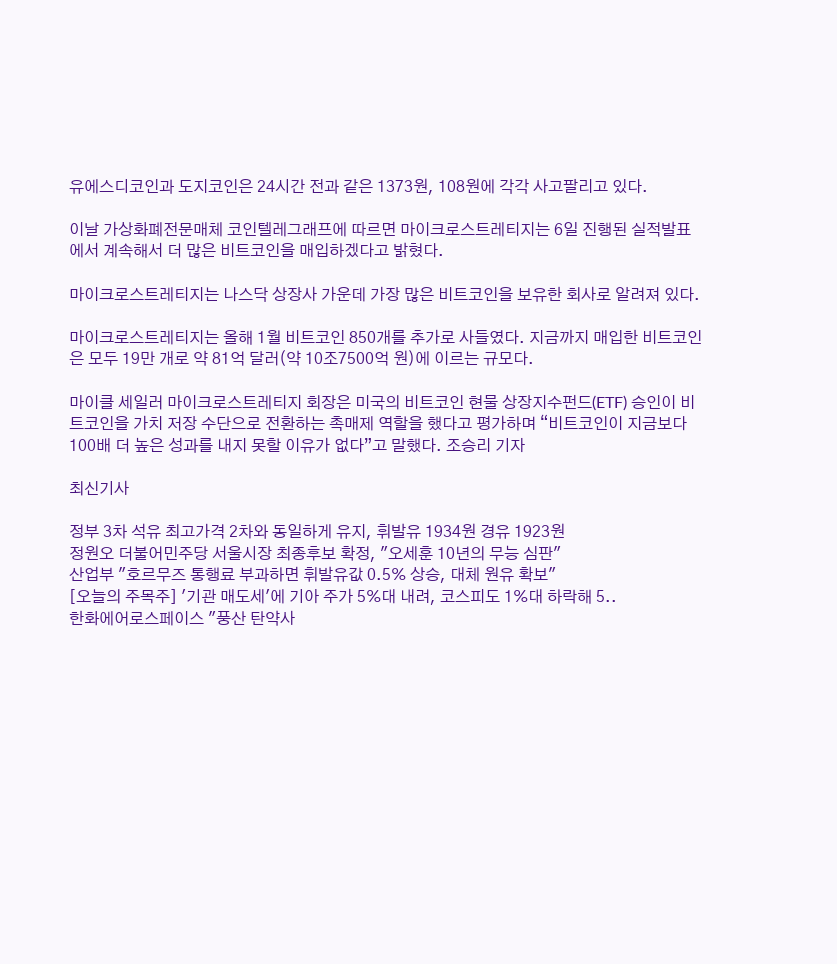유에스디코인과 도지코인은 24시간 전과 같은 1373원, 108원에 각각 사고팔리고 있다.

이날 가상화폐전문매체 코인텔레그래프에 따르면 마이크로스트레티지는 6일 진행된 실적발표에서 계속해서 더 많은 비트코인을 매입하겠다고 밝혔다.

마이크로스트레티지는 나스닥 상장사 가운데 가장 많은 비트코인을 보유한 회사로 알려져 있다.

마이크로스트레티지는 올해 1월 비트코인 850개를 추가로 사들였다. 지금까지 매입한 비트코인은 모두 19만 개로 약 81억 달러(약 10조7500억 원)에 이르는 규모다.

마이클 세일러 마이크로스트레티지 회장은 미국의 비트코인 현물 상장지수펀드(ETF) 승인이 비트코인을 가치 저장 수단으로 전환하는 촉매제 역할을 했다고 평가하며 “비트코인이 지금보다 100배 더 높은 성과를 내지 못할 이유가 없다”고 말했다. 조승리 기자

최신기사

정부 3차 석유 최고가격 2차와 동일하게 유지, 휘발유 1934원 경유 1923원
정원오 더불어민주당 서울시장 최종후보 확정, "오세훈 10년의 무능 심판"
산업부 "호르무즈 통행료 부과하면 휘발유값 0.5% 상승, 대체 원유 확보"
[오늘의 주목주] '기관 매도세'에 기아 주가 5%대 내려, 코스피도 1%대 하락해 5..
한화에어로스페이스 "풍산 탄약사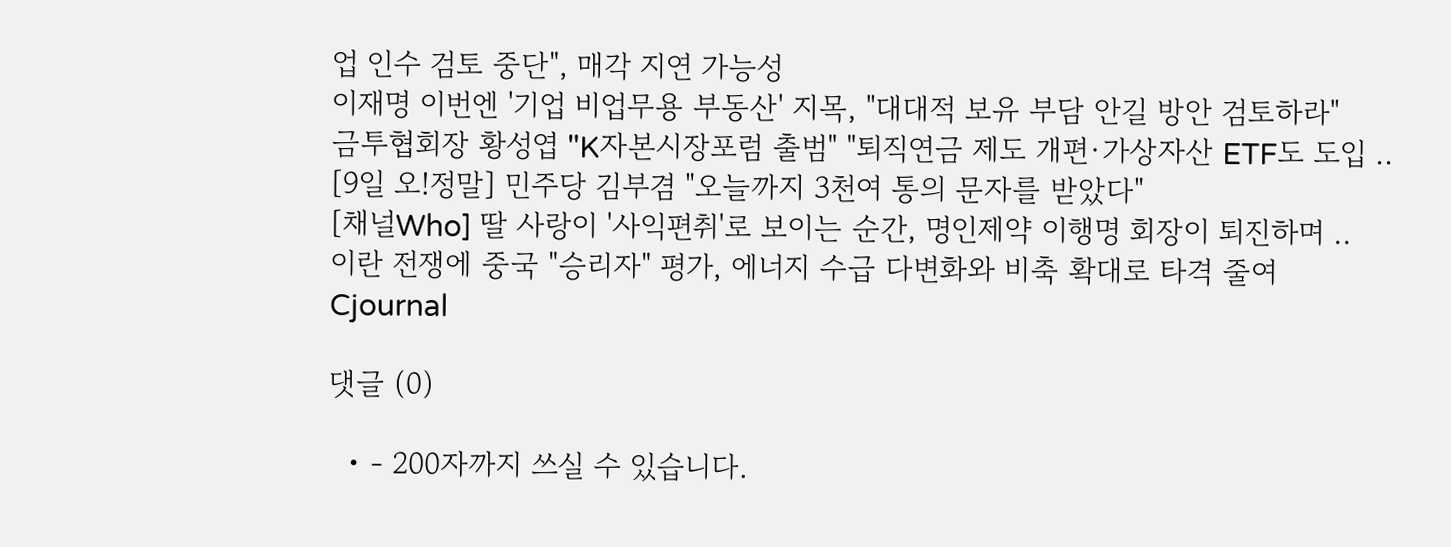업 인수 검토 중단", 매각 지연 가능성
이재명 이번엔 '기업 비업무용 부동산' 지목, "대대적 보유 부담 안길 방안 검토하라"
금투협회장 황성엽 "K자본시장포럼 출범" "퇴직연금 제도 개편·가상자산 ETF도 도입 ..
[9일 오!정말] 민주당 김부겸 "오늘까지 3천여 통의 문자를 받았다"
[채널Who] 딸 사랑이 '사익편취'로 보이는 순간, 명인제약 이행명 회장이 퇴진하며 ..
이란 전쟁에 중국 "승리자" 평가, 에너지 수급 다변화와 비축 확대로 타격 줄여
Cjournal

댓글 (0)

  • - 200자까지 쓰실 수 있습니다.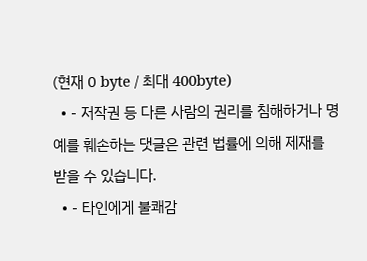(현재 0 byte / 최대 400byte)
  • - 저작권 등 다른 사람의 권리를 침해하거나 명예를 훼손하는 댓글은 관련 법률에 의해 제재를 받을 수 있습니다.
  • - 타인에게 불쾌감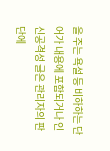을 주는 욕설 등 비하하는 단어가 내용에 포함되거나 인신공격성 글은 관리자의 판단에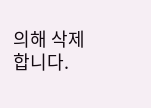의해 삭제 합니다.